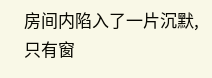房间内陷入了一片沉默,只有窗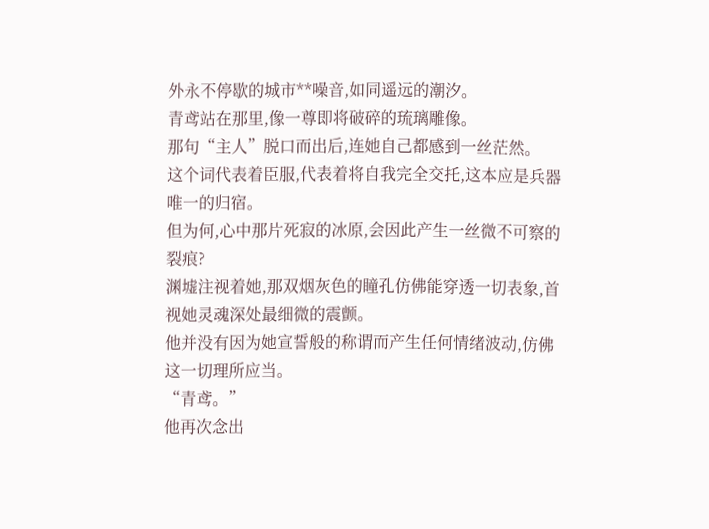外永不停歇的城市**噪音,如同遥远的潮汐。
青鸢站在那里,像一尊即将破碎的琉璃雕像。
那句“主人”脱口而出后,连她自己都感到一丝茫然。
这个词代表着臣服,代表着将自我完全交托,这本应是兵器唯一的归宿。
但为何,心中那片死寂的冰原,会因此产生一丝微不可察的裂痕?
渊墟注视着她,那双烟灰色的瞳孔仿佛能穿透一切表象,首视她灵魂深处最细微的震颤。
他并没有因为她宣誓般的称谓而产生任何情绪波动,仿佛这一切理所应当。
“青鸢。”
他再次念出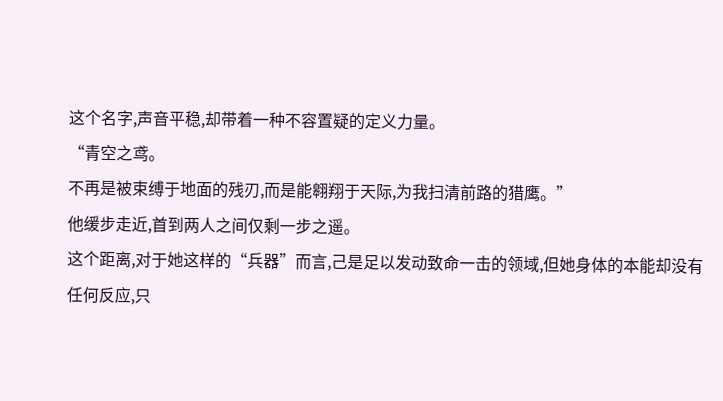这个名字,声音平稳,却带着一种不容置疑的定义力量。
“青空之鸢。
不再是被束缚于地面的残刃,而是能翱翔于天际,为我扫清前路的猎鹰。”
他缓步走近,首到两人之间仅剩一步之遥。
这个距离,对于她这样的“兵器”而言,己是足以发动致命一击的领域,但她身体的本能却没有任何反应,只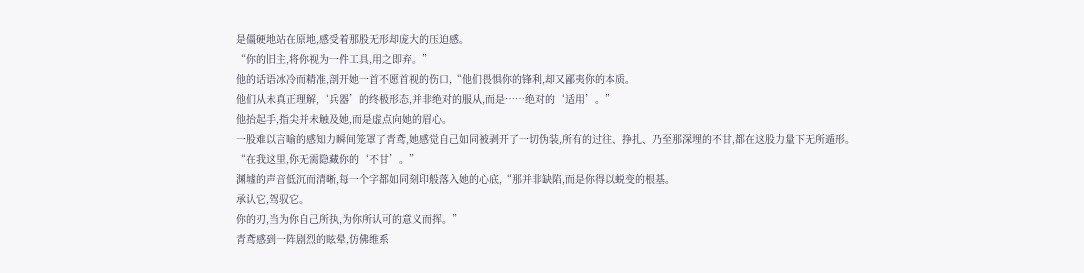是僵硬地站在原地,感受着那股无形却庞大的压迫感。
“你的旧主,将你视为一件工具,用之即弃。”
他的话语冰冷而精准,剖开她一首不愿首视的伤口,“他们畏惧你的锋利,却又鄙夷你的本质。
他们从未真正理解,‘兵器’的终极形态,并非绝对的服从,而是……绝对的‘适用’。”
他抬起手,指尖并未触及她,而是虚点向她的眉心。
一股难以言喻的感知力瞬间笼罩了青鸢,她感觉自己如同被剥开了一切伪装,所有的过往、挣扎、乃至那深埋的不甘,都在这股力量下无所遁形。
“在我这里,你无需隐藏你的‘不甘’。”
渊墟的声音低沉而清晰,每一个字都如同刻印般落入她的心底,“那并非缺陷,而是你得以蜕变的根基。
承认它,驾驭它。
你的刃,当为你自己所执,为你所认可的意义而挥。”
青鸢感到一阵剧烈的眩晕,仿佛维系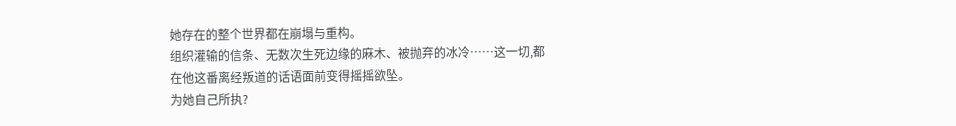她存在的整个世界都在崩塌与重构。
组织灌输的信条、无数次生死边缘的麻木、被抛弃的冰冷……这一切,都在他这番离经叛道的话语面前变得摇摇欲坠。
为她自己所执?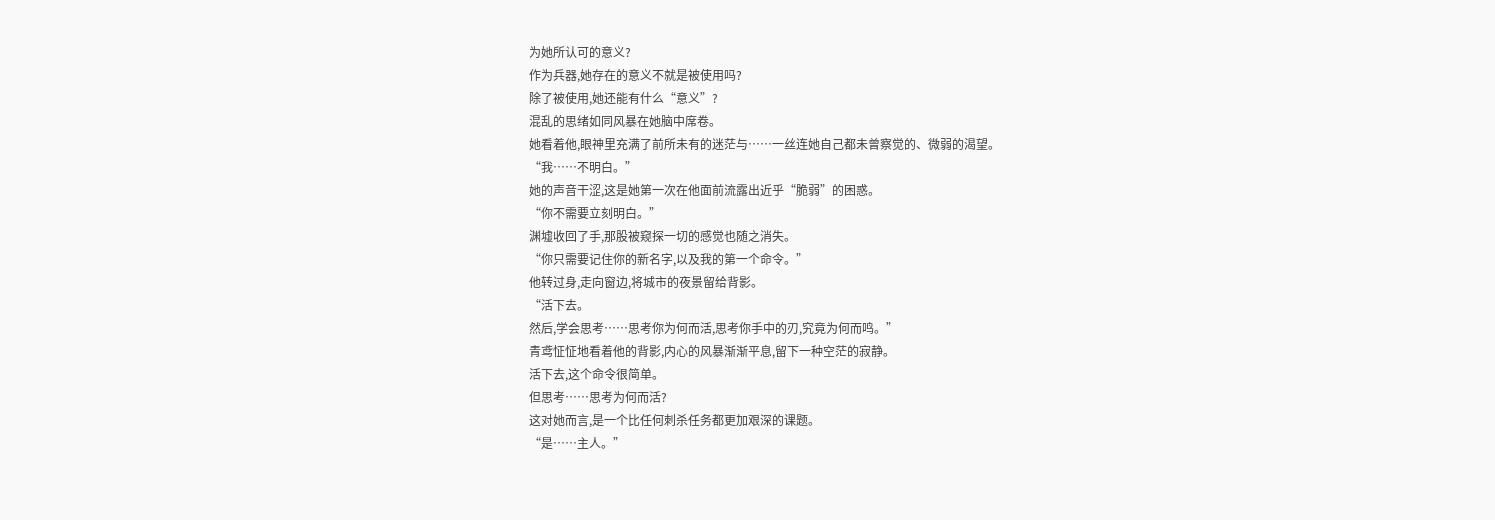为她所认可的意义?
作为兵器,她存在的意义不就是被使用吗?
除了被使用,她还能有什么“意义”?
混乱的思绪如同风暴在她脑中席卷。
她看着他,眼神里充满了前所未有的迷茫与……一丝连她自己都未曾察觉的、微弱的渴望。
“我……不明白。”
她的声音干涩,这是她第一次在他面前流露出近乎“脆弱”的困惑。
“你不需要立刻明白。”
渊墟收回了手,那股被窥探一切的感觉也随之消失。
“你只需要记住你的新名字,以及我的第一个命令。”
他转过身,走向窗边,将城市的夜景留给背影。
“活下去。
然后,学会思考……思考你为何而活,思考你手中的刃,究竟为何而鸣。”
青鸢怔怔地看着他的背影,内心的风暴渐渐平息,留下一种空茫的寂静。
活下去,这个命令很简单。
但思考……思考为何而活?
这对她而言,是一个比任何刺杀任务都更加艰深的课题。
“是……主人。”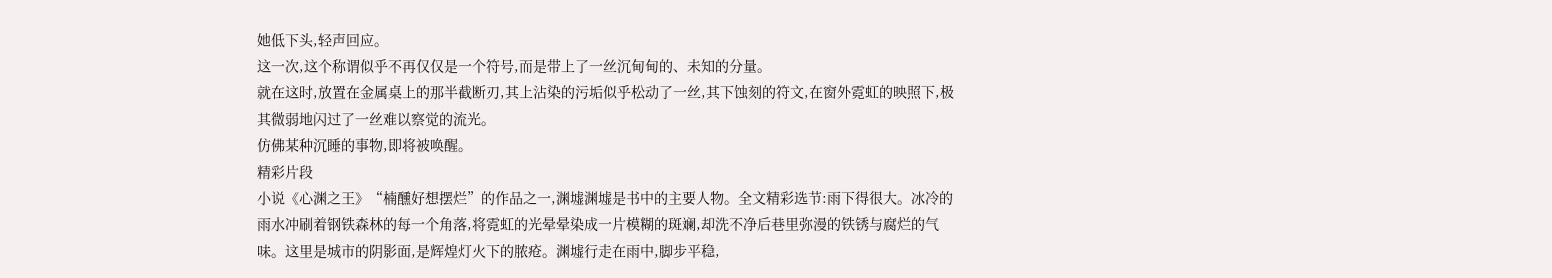她低下头,轻声回应。
这一次,这个称谓似乎不再仅仅是一个符号,而是带上了一丝沉甸甸的、未知的分量。
就在这时,放置在金属桌上的那半截断刃,其上沾染的污垢似乎松动了一丝,其下蚀刻的符文,在窗外霓虹的映照下,极其微弱地闪过了一丝难以察觉的流光。
仿佛某种沉睡的事物,即将被唤醒。
精彩片段
小说《心渊之王》“楠醺好想摆烂”的作品之一,渊墟渊墟是书中的主要人物。全文精彩选节:雨下得很大。冰冷的雨水冲刷着钢铁森林的每一个角落,将霓虹的光晕晕染成一片模糊的斑斓,却洗不净后巷里弥漫的铁锈与腐烂的气味。这里是城市的阴影面,是辉煌灯火下的脓疮。渊墟行走在雨中,脚步平稳,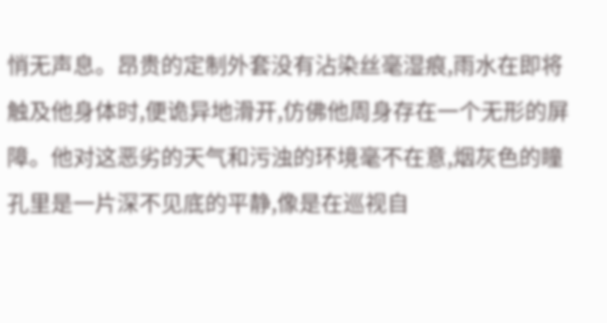悄无声息。昂贵的定制外套没有沾染丝毫湿痕,雨水在即将触及他身体时,便诡异地滑开,仿佛他周身存在一个无形的屏障。他对这恶劣的天气和污浊的环境毫不在意,烟灰色的瞳孔里是一片深不见底的平静,像是在巡视自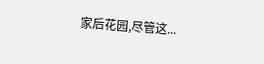家后花园,尽管这...